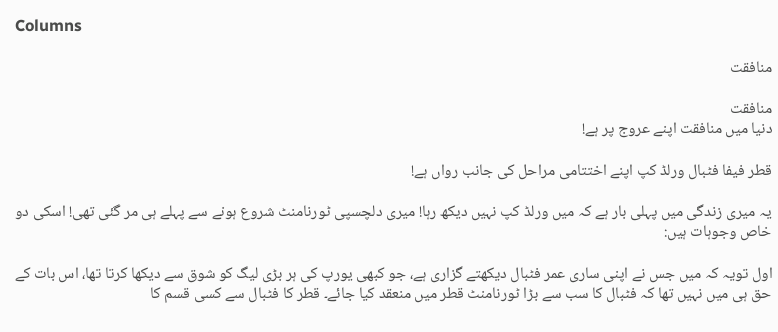Columns

منافقت

منافقت
دنیا میں منافقت اپنے عروج پر ہے!

قطر فیفا فٹبال ورلڈ کپ اپنے اختتامی مراحل کی جانب رواں ہے!

یہ میری زندگی میں پہلی بار ہے کہ میں ورلڈ کپ نہیں دیکھ رہا! میری دلچسپی ٹورنامنٹ شروع ہونے سے پہلے ہی مر گئی تھی! اسکی دو خاص وجوہات ہیں:

اول تویہ کہ میں جس نے اپنی ساری عمر فٹبال دیکھتے گزاری ہے، جو کبھی یورپ کی ہر بڑی لیگ کو شوق سے دیکھا کرتا تھا، اس بات کے حق ہی میں نہیں تھا کہ فٹبال کا سب سے بڑا ٹورنامنٹ قطر میں منعقد کیا جائے۔ قطر کا فٹبال سے کسی قسم کا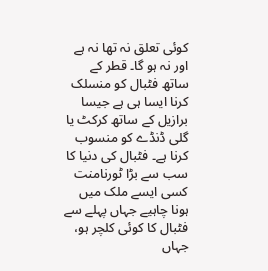کوئی تعلق نہ تھا نہ ہے اور نہ ہو گا۔ قطر کے ساتھ فٹبال کو منسلک کرنا ایسا ہی ہے جیسا برازیل کے ساتھ کرکٹ یا گلی ڈنڈے کو منسوب کرنا ہے۔ فٹبال کی دنیا کا سب سے بڑا ٹورنامنت کسی ایسے ملک میں ہونا چاہیے جہاں پہلے سے فٹبال کا کوئی کلچر ہو، جہاں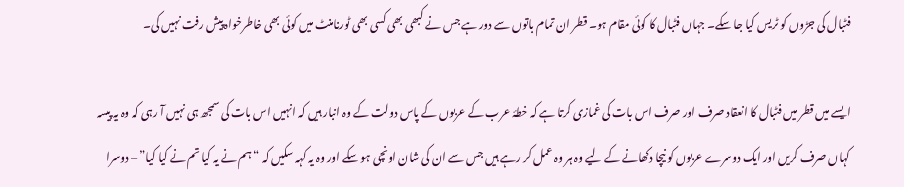فٹبال کی جڑوں کو ٹریس کیا جا سکے۔ جہاں فٹبال کا کوئی مقام ہو۔ قطر ان تمام باتوں سے دور ہے جس نے کبھی بھی کسی بھی ٹورنامنٹ میں کوئی بھی خاطرخواہ پیش رفت نہیں کی۔

ایسے میں قطر میں فٹبال کا انعقاد صرف اور صرف اس بات کی غمازی کرتا ہے کہ خطۂ عرب کے عربوں کے پاس دولت کے وہ انبار ہیں کہ انہیں اس بات کی سمجھ ہی نہیں آ رہی کہ وہ یہ پیسہ کہاں صرف کریں اور ایک دوسرے عربوں کو نیچا دکھانے کے لیے وہ ہر وہ عمل کر رہے ہیں جس سے ان کی شان اونچی ہو سکے اور وہ یہ کہہ سکیں کہ “ہم نے یہ کیا تم نے کیا کیا” – دوسرا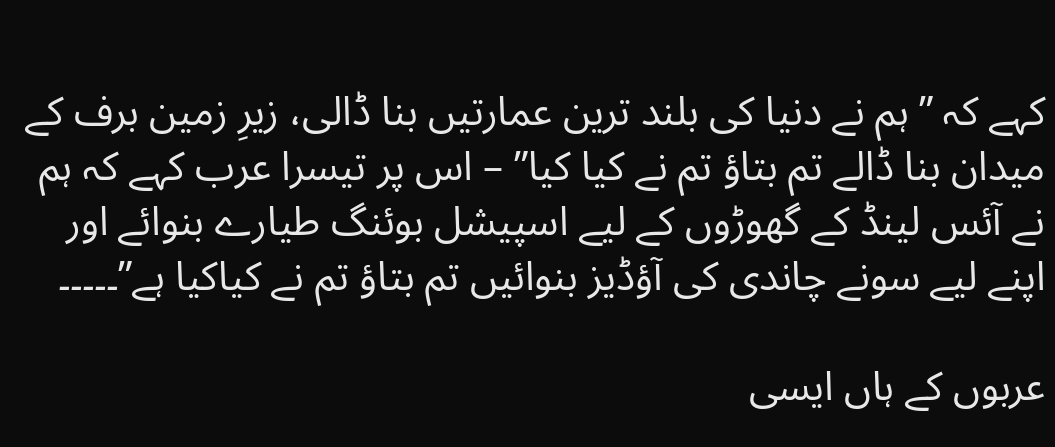کہے کہ ” ہم نے دنیا کی بلند ترین عمارتیں بنا ڈالی، زیرِ زمین برف کے میدان بنا ڈالے تم بتاؤ تم نے کیا کیا” – اس پر تیسرا عرب کہے کہ ہم نے آئس لینڈ کے گھوڑوں کے لیے اسپیشل بوئنگ طیارے بنوائے اور اپنے لیے سونے چاندی کی آؤڈیز بنوائیں تم بتاؤ تم نے کیاکیا ہے”۔۔۔۔۔

عربوں کے ہاں ایسی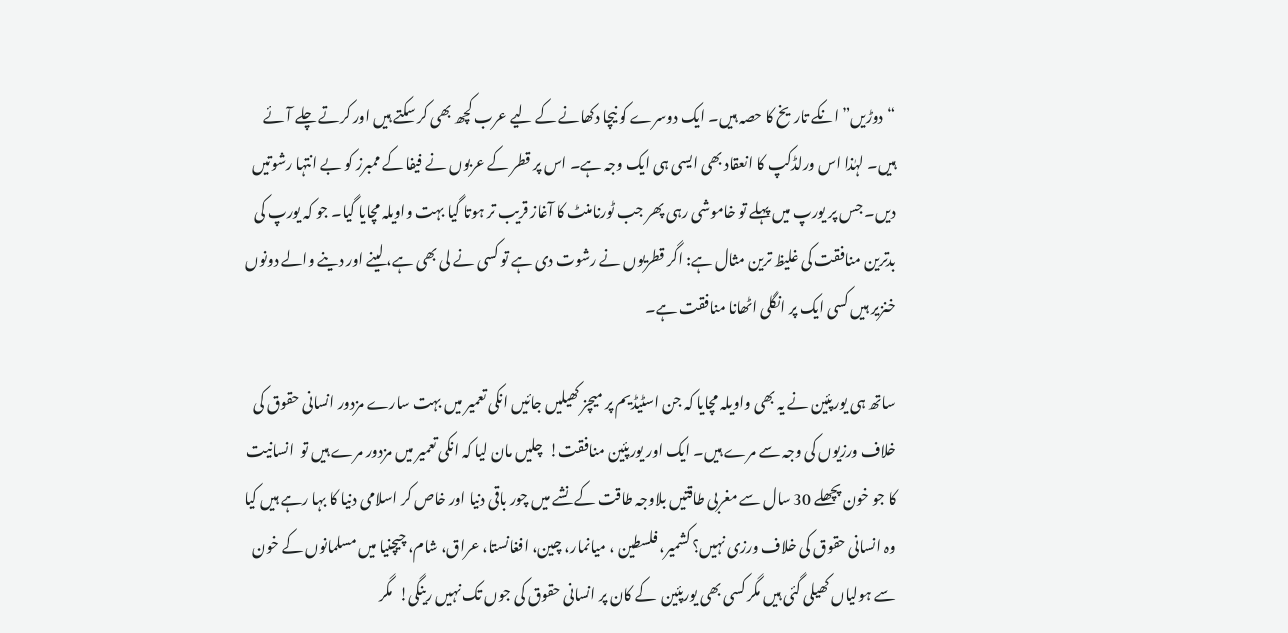“دوڑیں” انکے تاریخ کا حصہ ہیں۔ ایک دوسرے کو نیچا دکھانے کے لیے عرب کچھ بھی کر سکتے ہیں اور کرتے چلے آئے ہیں۔ لہٰذا اس ورلڈکپ کا انعقاد بھی ایسی ہی ایک وجہ ہے۔ اس پر قطر کے عربوں نے فیفا کے ممبرز کو بے انتہا رشوتیں دیں۔ جس پر یورپ میں پہلے تو خاموشی رہی پھر جب ٹورنامنٹ کا آغاز قریب تر ہوتا گیا بہت واویلہ مچایا گیا۔ جو کہ یورپ کی بدترین منافقت کی غلیظ ترین مثال ہے: اگر قطریوں نے رشوت دی ہے تو کسی نے لی بھی ہے، لینے اور دینے والے دونوں خنزیر ہیں کسی ایک پر انگلی اٹھانا منافقت ہے۔

ساتھ ہی یورپئین نے یہ بھی واویلہ مچایا کہ جن اسٹیڈیم پر میچز کھیلیں جائیں انکی تعمیر میں بہت سارے مزدور انسانی حقوق کی خلاف ورزیوں کی وجہ سے مرے ہیں۔ ایک اور یورپئین منافقت!  چلیں مان لیا کہ انکی تعمیر میں مزدور مرے ہیں تو  انسانیت کا جو خون پچھلے 30 سال سے مغربی طاقتیں بلاوجہ طاقت کے نشے میں چور باقی دنیا اور خاص کر اسلامی دنیا کا بہا رہے ہیں کیا وہ انسانی حقوق کی خلاف ورزی نہیں؟ کشمیر، فلسطین ، میانمار، چین، افغانستا، عراق، شام، چیچنیا میں مسلمانوں کے خون سے ہولیاں کھیلی گئی ہیں مگر کسی بھی یورپئین  کے کان پر انسانی حقوق کی جوں تک نہیں رینگی!  مگر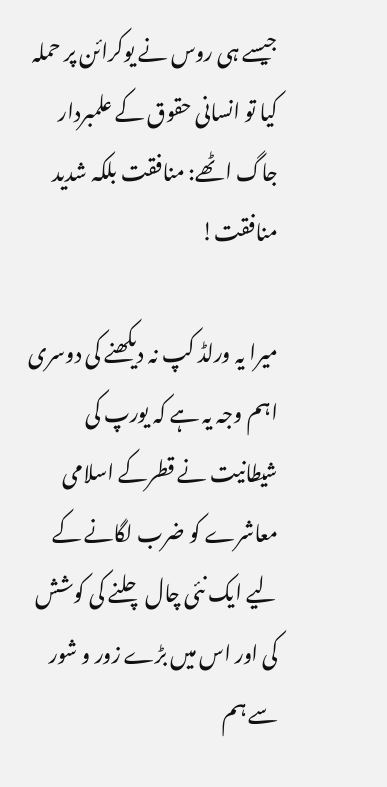جیسے ہی روس نے یوکرائن پر حملہ کیا تو انسانی حقوق کے علمبردار جاگ اٹھے: منافقت بلکہ شدید منافقت!

میرا یہ ورلڈ کپ نہ دیکھنے کی دوسری اہم وجہ یہ ہے کہ یورپ کی شیطانیت نے قطرکے اسلامی معاشرے کو ضرب لگانے کے لیے ایک نئی چال چلنے کی کوشش کی اور اس میں بڑے زور و شور سے ہم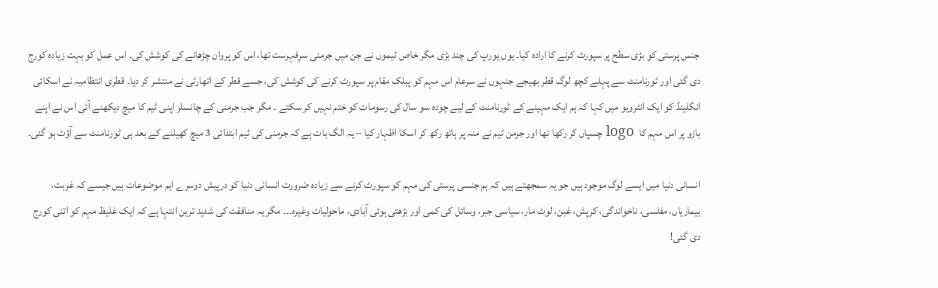جنس پرستی کو بڑی سطح پر سپورٹ کرنے کا ارادہ کیا۔ یوں یورپ کی چند بڑی مگر خاص ٹیموں نے جن میں جرمنی سرِفہرست تھا، اس کو پروان چڑھانے کی کوشش کی۔ اس عمل کو بہت زیادہ کورج دی گئی اور ٹورنامنٹ سے پہلے کچھ لوگ قطر بھیجے جنہوں نے سرعام اس مہم کو پبلک مقام پر سپورٹ کرنے کی کوشش کی، جسے قطر کے اتھارٹی نے منتشر کر دیا۔ قطری انتظامیہ نے اسکائی انگلینڈ کو ایک انٹرویو میں کہا کہ ہم ایک مہینے کے ٹورنامنٹ کے لیے چودہ سو سال کی رسومات کو ختم نہیں کر سکتے ۔ مگر جب جرمنی کے چانسلر اپنی ٹیم کا میچ دیکھنے آئی اس نے اپنے بازو پر اس مہم کا  logo چسپاں کر رکھا تھا اور جرمن ٹیم نے منہ پر ہاتھ رکھ کر اسکا اظہار کیا – یہ الگ بات ہے کہ جرمنی کی ٹیم ابتدائی 3 میچ کھیلنے کے بعد ہی ٹورنامنٹ سے آؤٹ ہو گئی۔

انسانی دنیا میں ایسے لوگ موجود ہیں جو یہ سمجھتے ہیں کہ ہم جنسی پرستی کی مہم کو سپورٹ کرنے سے زیادہ ضرورت انسانی دنیا کو درپیش دوسرے اہم موضوعات ہیں جیسے کہ غربت، بیماریاں، مفلسی، ناخواندگی، کرپش، غبن، لوٹ مار، سیاسی جبر، وسائل کی کمی اور بڑھتی ہوئی آبادی، ماحولیات وغیرہ۔۔۔ مگر یہ منافقت کی شدید ترین انتہا ہے کہ ایک غلیظ مہم کو اتنی کورج دی گئی!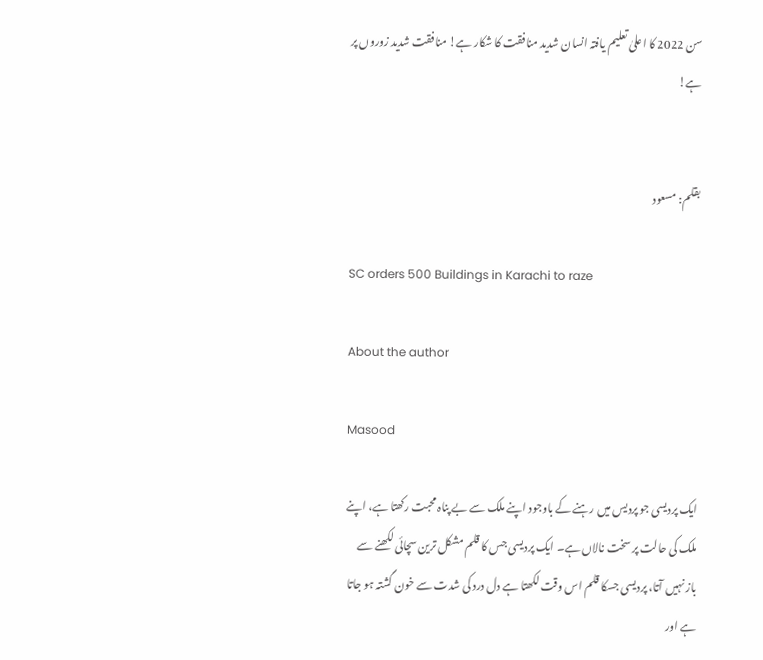سن 2022 کا اعلیٰ تعلیم یافتہ انسان شدید منافقت کا شکار ہے! منافقت شدید زوروں پر ہے!


بقلم: مسعود

SC orders 500 Buildings in Karachi to raze

About the author

Masood

ایک پردیسی جو پردیس میں رہنے کے باوجود اپنے ملک سے بے پناہ محبت رکھتا ہے، اپنے ملک کی حالت پر سخت نالاں ہے۔ ایک پردیسی جس کا قلم مشکل ترین سچائی لکھنے سے باز نہیں آتا، پردیسی جسکا قلم اس وقت لکھتا ہے دل درد کی شدت سے خون گشتہ ہو جاتا ہے اور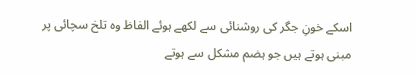اسکے خونِ جگر کی روشنائی سے لکھے ہوئے الفاظ وہ تلخ سچائی پر مبنی ہوتے ہیں جو ہضم مشکل سے ہوتے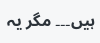ہیں۔۔۔ مگر یہ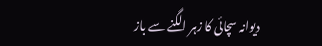دیوانہ سچائی کا زہر الگنے سے باز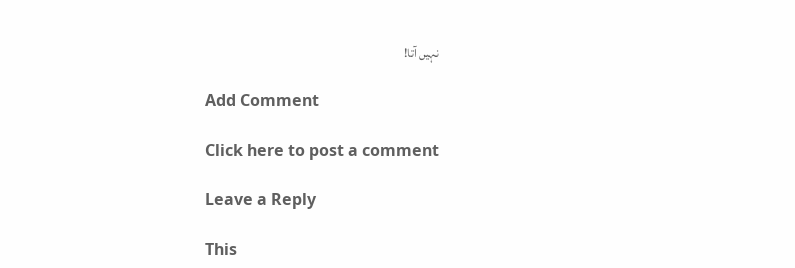نہیں آتا!

Add Comment

Click here to post a comment

Leave a Reply

This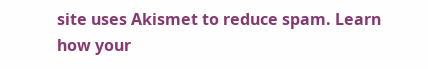site uses Akismet to reduce spam. Learn how your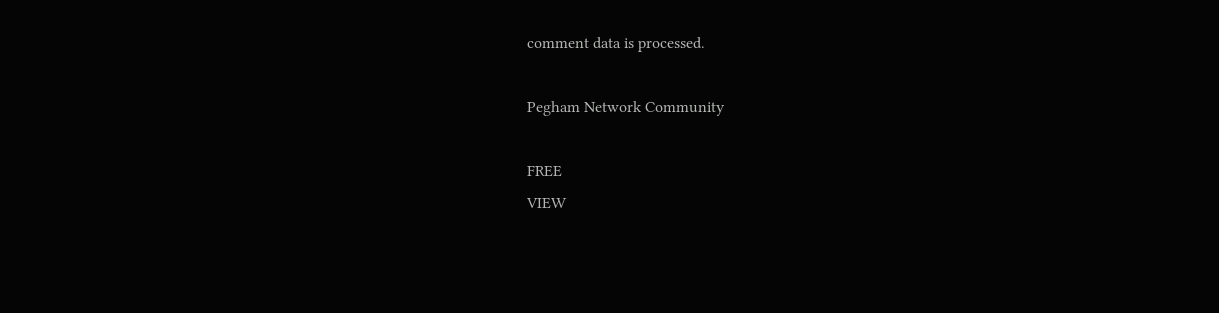comment data is processed.

Pegham Network Community

FREE
VIEW